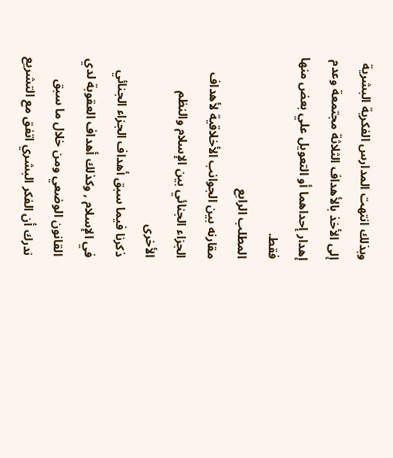وبذلك انتهت المدارس الفكرية البشرية إلى الأخذ بالأهداف الثلاثة مجتمعة وعدم إهدار إحداهما أو التعويل علي بعض منها فقط.
المطلب الرابع
مقارنه بين الجوانب الأخلاقية لأهداف الجزاء الجنائي بين الإسلام والنظم الأخرى
ذكرنا فيما سبق أهداف الجزاء الجنائي في الإسلام , وكذلك أهداف العقوبة لدي القانون الوضعي ومن خلال ما سبق ندرك أن الفكر البشري اتفق مع التشريع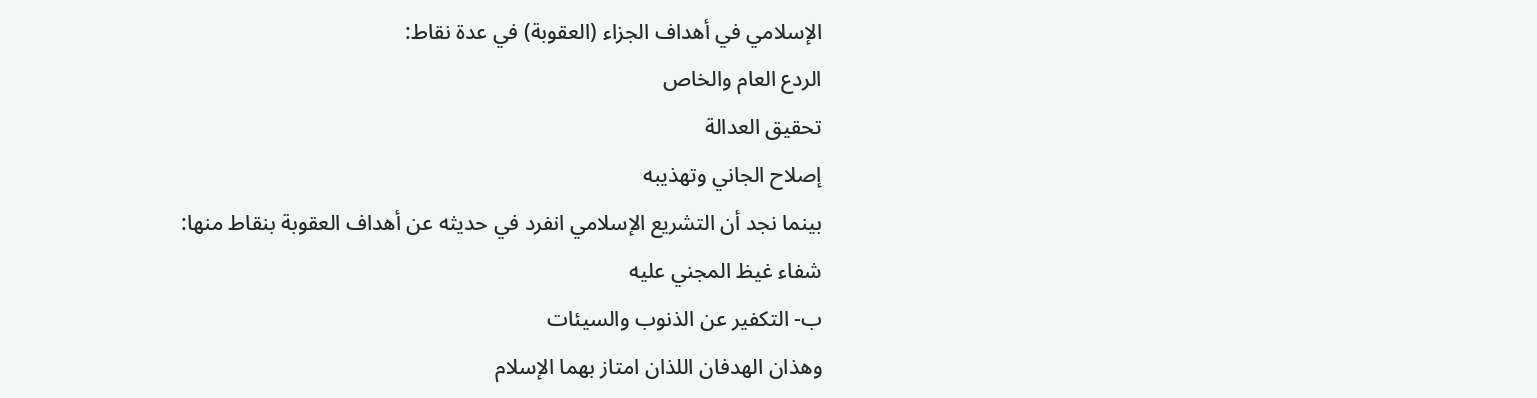الإسلامي في أهداف الجزاء (العقوبة) في عدة نقاط:
الردع العام والخاص
تحقيق العدالة
إصلاح الجاني وتهذيبه
بينما نجد أن التشريع الإسلامي انفرد في حديثه عن أهداف العقوبة بنقاط منها:
شفاء غيظ المجني عليه
ب- التكفير عن الذنوب والسيئات
وهذان الهدفان اللذان امتاز بهما الإسلام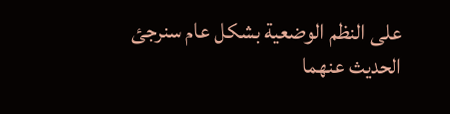على النظم الوضعية بشكل عام سنرجئ الحديث عنهما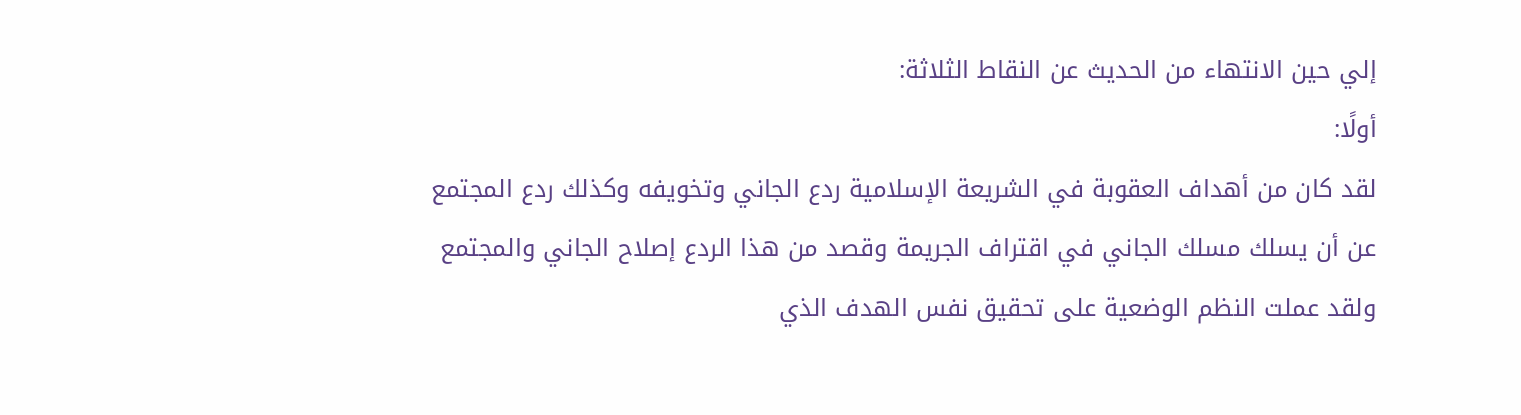إلي حين الانتهاء من الحديث عن النقاط الثلاثة:
أولًا:
لقد كان من أهداف العقوبة في الشريعة الإسلامية ردع الجاني وتخويفه وكذلك ردع المجتمع عن أن يسلك مسلك الجاني في اقتراف الجريمة وقصد من هذا الردع إصلاح الجاني والمجتمع ولقد عملت النظم الوضعية على تحقيق نفس الهدف الذي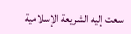سعت إليه الشريعة الإسلامية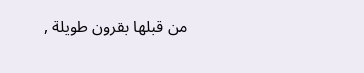من قبلها بقرون طويلة ,